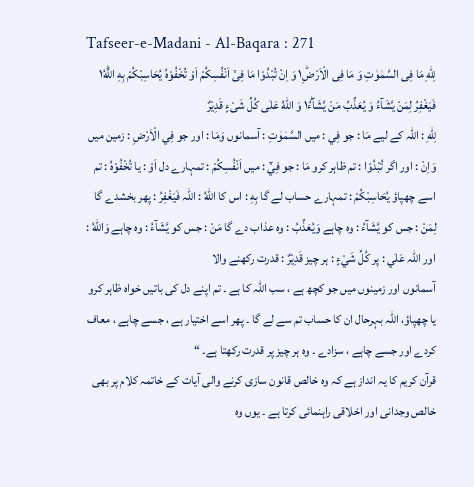Tafseer-e-Madani - Al-Baqara : 271
لِلّٰهِ مَا فِی السَّمٰوٰتِ وَ مَا فِی الْاَرْضِ١ؕ وَ اِنْ تُبْدُوْا مَا فِیْۤ اَنْفُسِكُمْ اَوْ تُخْفُوْهُ یُحَاسِبْكُمْ بِهِ اللّٰهُ١ؕ فَیَغْفِرُ لِمَنْ یَّشَآءُ وَ یُعَذِّبُ مَنْ یَّشَآءُ١ؕ وَ اللّٰهُ عَلٰى كُلِّ شَیْءٍ قَدِیْرٌ
لِلّٰهِ : اللہ کے لیے مَا : جو فِي : میں السَّمٰوٰتِ : آسمانوں وَمَا : اور جو فِي الْاَرْضِ : زمین میں وَاِنْ : اور اگر تُبْدُوْا : تم ظاہر کرو مَا : جو فِيْٓ : میں اَنْفُسِكُمْ : تمہارے دل اَوْ : یا تُخْفُوْهُ : تم اسے چھپاؤ يُحَاسِبْكُمْ : تمہارے حساب لے گا بِهِ : اس کا اللّٰهُ : اللہ فَيَغْفِرُ : پھر بخشدے گا لِمَنْ : جس کو يَّشَآءُ : وہ چاہے وَيُعَذِّبُ : وہ عذاب دے گا مَنْ : جس کو يَّشَآءُ : وہ چاہے وَاللّٰهُ : اور اللہ عَلٰي : پر كُلِّ شَيْءٍ : ہر چیز قَدِيْرٌ : قدرت رکھنے والا
آسمانوں اور زمینوں میں جو کچھ ہے ، سب اللہ کا ہے ۔ تم اپنے دل کی باتیں خواہ ظاہر کرو یا چھپاؤ، اللہ بہرحال ان کا حساب تم سے لے گا ۔ پھر اسے اختیار ہے ، جسے چاہے ، معاف کردے اور جسے چاہے ، سزادے ۔ وہ ہر چیز پر قدرت رکھتا ہے۔ “
قرآن کریم کا یہ انداز ہے کہ وہ خالص قانون سازی کرنے والی آیات کے خاتمہ کلام پر بھی خالص وجدانی اور اخلاقی راہنمائی کرتا ہے ۔ یوں وہ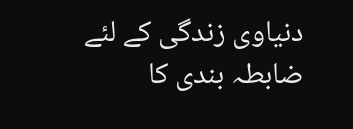دنیاوی زندگی کے لئے ضابطہ بندی کا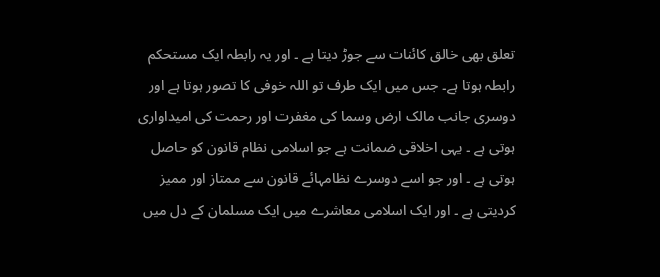تعلق بھی خالق کائنات سے جوڑ دیتا ہے ۔ اور یہ رابطہ ایک مستحکم رابطہ ہوتا ہے۔ جس میں ایک طرف تو اللہ خوفی کا تصور ہوتا ہے اور دوسری جانب مالک ارض وسما کی مغفرت اور رحمت کی امیداواری ہوتی ہے ۔ یہی اخلاقی ضمانت ہے جو اسلامی نظام قانون کو حاصل ہوتی ہے ۔ اور جو اسے دوسرے نظامہائے قانون سے ممتاز اور ممیز کردیتی ہے ۔ اور ایک اسلامی معاشرے میں ایک مسلمان کے دل میں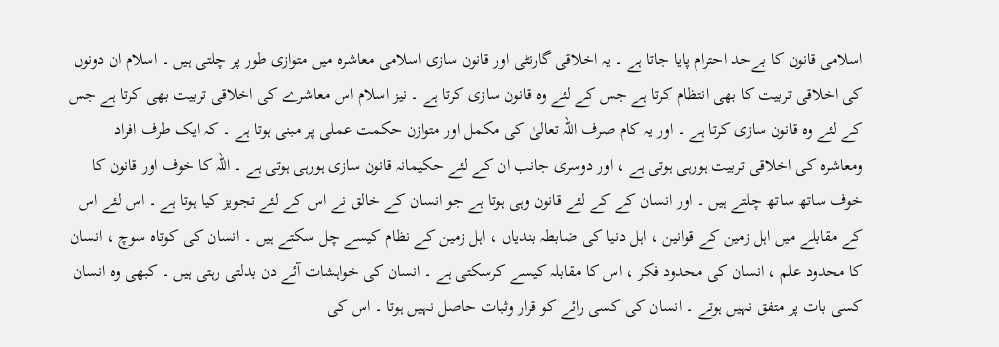اسلامی قانون کا بےحد احترام پایا جاتا ہے ۔ یہ اخلاقی گارنٹی اور قانون سازی اسلامی معاشرہ میں متوازی طور پر چلتی ہیں ۔ اسلام ان دونوں کی اخلاقی تربیت کا بھی انتظام کرتا ہے جس کے لئے وہ قانون سازی کرتا ہے ۔ نیز اسلام اس معاشرے کی اخلاقی تربیت بھی کرتا ہے جس کے لئے وہ قانون سازی کرتا ہے ۔ اور یہ کام صرف اللہ تعالیٰ کی مکمل اور متوازن حکمت عملی پر مبنی ہوتا ہے ۔ کہ ایک طرف افراد ومعاشرہ کی اخلاقی تربیت ہورہی ہوتی ہے ، اور دوسری جانب ان کے لئے حکیمانہ قانون سازی ہورہی ہوتی ہے ۔ اللہ کا خوف اور قانون کا خوف ساتھ ساتھ چلتے ہیں ۔ اور انسان کے کے لئے قانون وہی ہوتا ہے جو انسان کے خالق نے اس کے لئے تجویز کیا ہوتا ہے ۔ اس لئے اس کے مقابلے میں اہل زمین کے قوانین ، اہل دنیا کی ضابطہ بندیاں ، اہل زمین کے نظام کیسے چل سکتے ہیں ۔ انسان کی کوتاہ سوچ ، انسان کا محدود علم ، انسان کی محدود فکر ، اس کا مقابلہ کیسے کرسکتی ہے ۔ انسان کی خواہشات آئے دن بدلتی رہتی ہیں ۔ کبھی وہ انسان کسی بات پر متفق نہیں ہوتے ۔ انسان کی کسی رائے کو قرار وثبات حاصل نہیں ہوتا ۔ اس کی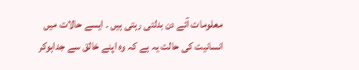معلومات آئے دن بدلتی رہتی ہیں ۔ ایسے حالات میں انسانیت کی حالت یہ ہے کہ وہ اپنے خالق سے جداہوکر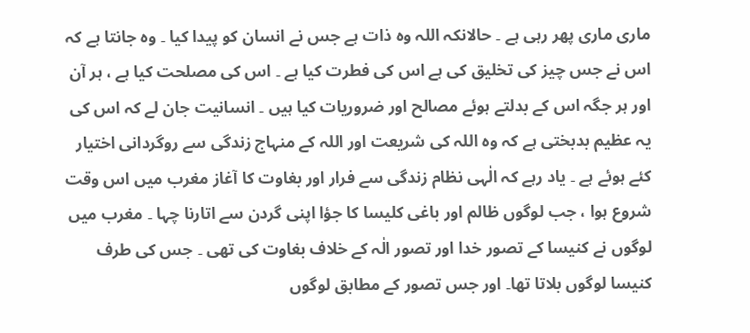ماری ماری پھر رہی ہے ۔ حالانکہ اللہ وہ ذات ہے جس نے انسان کو پیدا کیا ۔ وہ جانتا ہے کہ اس نے جس چیز کی تخلیق کی ہے اس کی فطرت کیا ہے ۔ اس کی مصلحت کیا ہے ، ہر آن اور ہر جگہ اس کے بدلتے ہوئے مصالح اور ضروریات کیا ہیں ۔ انسانیت جان لے کہ اس کی یہ عظیم بدبختی ہے کہ وہ اللہ کی شریعت اور اللہ کے منہاج زندگی سے روگردانی اختیار کئے ہوئے ہے ۔ یاد رہے کہ الٰہی نظام زندگی سے فرار اور بغاوت کا آغاز مغرب میں اس وقت شروع ہوا ، جب لوگوں ظالم اور باغی کلیسا کا جؤا اپنی گردن سے اتارنا چہا ۔ مغرب میں لوگوں نے کنیسا کے تصور خدا اور تصور الٰہ کے خلاف بغاوت کی تھی ۔ جس کی طرف کنیسا لوگوں بلاتا تھا۔ اور جس تصور کے مطابق لوگوں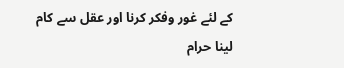کے لئے غور وفکر کرنا اور عقل سے کام لینا حرام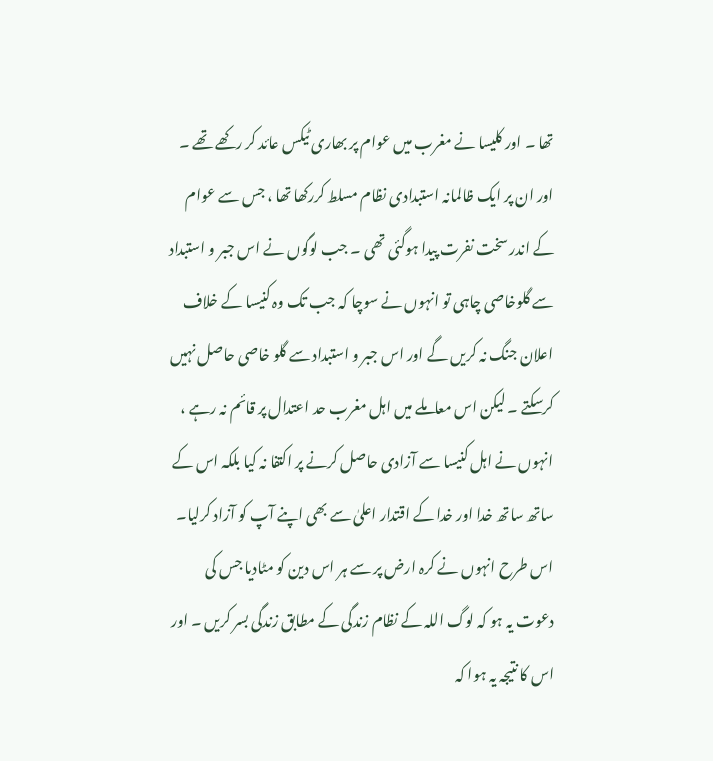تھا ۔ اور کلیسا نے مغرب میں عوام پر بھاری ٹیکس عائد کر رکھے تھے ۔ اور ان پر ایک ظالمانہ استبدادی نظام مسلط کررکھا تھا ، جس سے عوام کے اندر سخت نفرت پیدا ہوگئی تھی ۔ جب لوگوں نے اس جبر و استبداد سے گلوخاصی چاہی تو انہوں نے سوچا کہ جب تک وہ کنیسا کے خلاف اعلان جنگ نہ کریں گے اور اس جبر و استبداد سے گلو خاصی حاصل نہیں کرسکتے ۔ لیکن اس معاملے میں اہل مغرب حد اعتدال پر قائم نہ رہے ، انہوں نے اہل کنیسا سے آزادی حاصل کرنے پر اکتفا نہ کیا بلکہ اس کے ساتھ ساتھ خدا اور خدا کے اقتدار اعلیٰ سے بھی اپنے آپ کو آزاد کرلیا۔ اس طرح انہوں نے کرہ ارض پر سے ہر اس دین کو مٹادیا جس کی دعوت یہ ہو کہ لوگ اللہ کے نظام زندگی کے مطابق زندگی بسر کریں ۔ اور اس کا نتیجہ یہ ہوا کہ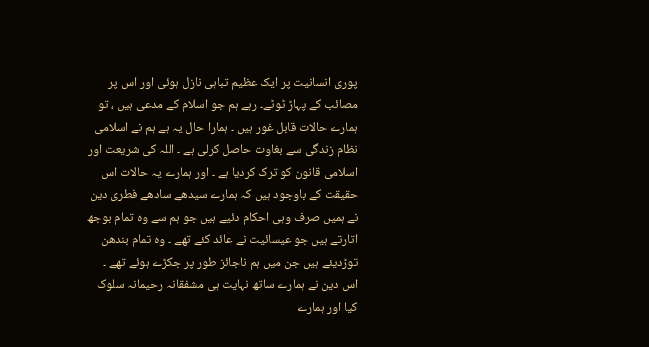پوری انسانیت پر ایک عظیم تباہی نازل ہوئی اور اس پر مصائب کے پہاڑ ٹوٹے۔ رہے ہم جو اسلام کے مدعی ہیں ، تو ہمارے حالات قابل غور ہیں ۔ ہمارا حال یہ ہے ہم نے اسلامی نظام زندگی سے بغاوت حاصل کرلی ہے ۔ اللہ کی شریعت اور اسلامی قانون کو ترک کردیا ہے ۔ اور ہمارے یہ حالات اس حقیقت کے باوجود ہیں کہ ہمارے سیدھے سادھے فطری دین نے ہمیں صرف وہی احکام دئیے ہیں جو ہم سے وہ تمام بوجھ اتارتے ہیں جو عیسائیت نے عائد کئے تھے ۔ وہ تمام بندھن توڑدیئے ہیں جن میں ہم ناجائز طور پر جکڑے ہوئے تھے ۔ اس دین نے ہمارے ساتھ نہایت ہی مشفقانہ رحیمانہ سلوک کیا اور ہمارے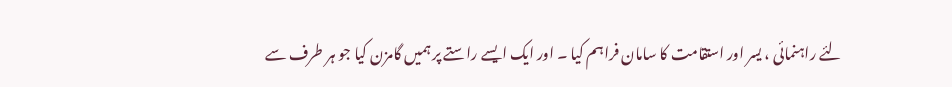لئے راہنمائی ، یسر اور استقامت کا سامان فراہم کیا ۔ اور ایک ایسے راستے پر ہمیں گامزن کیا جو ہر طرف سے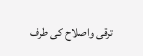ترقی واصلاح کی طرف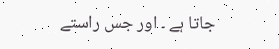جاتا ہے ۔ اور جس راستے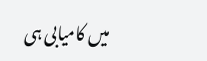میں کامیابی ہی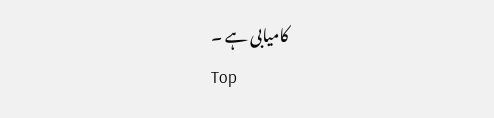کامیابی ہے ۔
Top